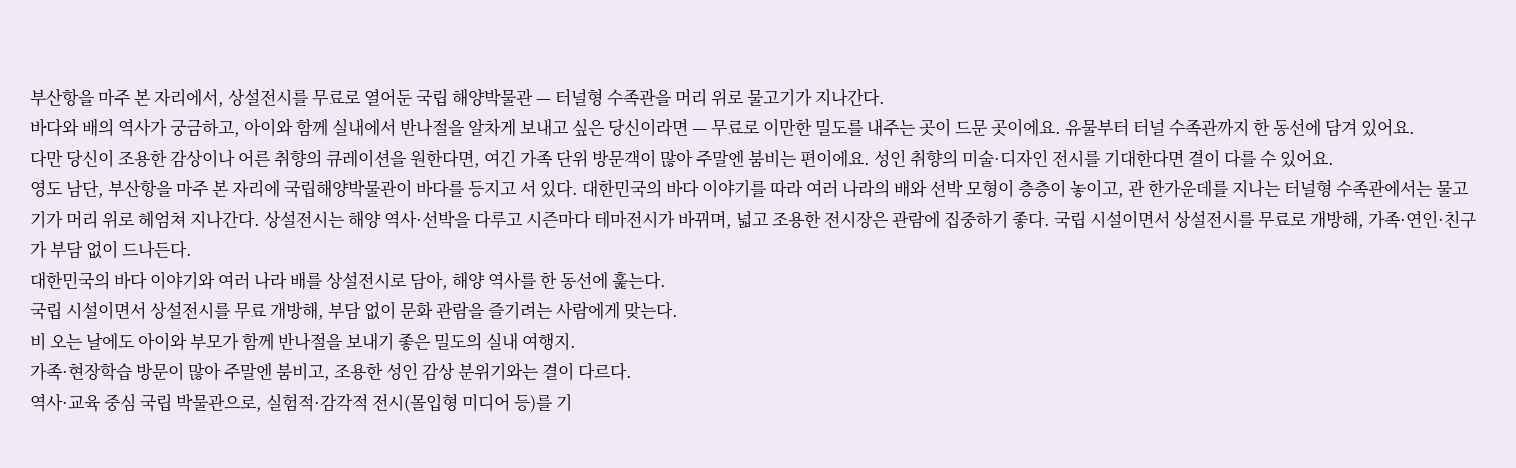부산항을 마주 본 자리에서, 상설전시를 무료로 열어둔 국립 해양박물관 — 터널형 수족관을 머리 위로 물고기가 지나간다.
바다와 배의 역사가 궁금하고, 아이와 함께 실내에서 반나절을 알차게 보내고 싶은 당신이라면 — 무료로 이만한 밀도를 내주는 곳이 드문 곳이에요. 유물부터 터널 수족관까지 한 동선에 담겨 있어요.
다만 당신이 조용한 감상이나 어른 취향의 큐레이션을 원한다면, 여긴 가족 단위 방문객이 많아 주말엔 붐비는 편이에요. 성인 취향의 미술·디자인 전시를 기대한다면 결이 다를 수 있어요.
영도 남단, 부산항을 마주 본 자리에 국립해양박물관이 바다를 등지고 서 있다. 대한민국의 바다 이야기를 따라 여러 나라의 배와 선박 모형이 층층이 놓이고, 관 한가운데를 지나는 터널형 수족관에서는 물고기가 머리 위로 헤엄쳐 지나간다. 상설전시는 해양 역사·선박을 다루고 시즌마다 테마전시가 바뀌며, 넓고 조용한 전시장은 관람에 집중하기 좋다. 국립 시설이면서 상설전시를 무료로 개방해, 가족·연인·친구가 부담 없이 드나든다.
대한민국의 바다 이야기와 여러 나라 배를 상설전시로 담아, 해양 역사를 한 동선에 훑는다.
국립 시설이면서 상설전시를 무료 개방해, 부담 없이 문화 관람을 즐기려는 사람에게 맞는다.
비 오는 날에도 아이와 부모가 함께 반나절을 보내기 좋은 밀도의 실내 여행지.
가족·현장학습 방문이 많아 주말엔 붐비고, 조용한 성인 감상 분위기와는 결이 다르다.
역사·교육 중심 국립 박물관으로, 실험적·감각적 전시(몰입형 미디어 등)를 기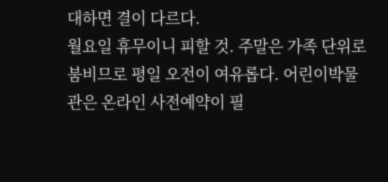대하면 결이 다르다.
월요일 휴무이니 피할 것. 주말은 가족 단위로 붐비므로 평일 오전이 여유롭다. 어린이박물관은 온라인 사전예약이 필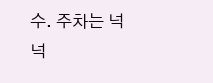수. 주차는 넉넉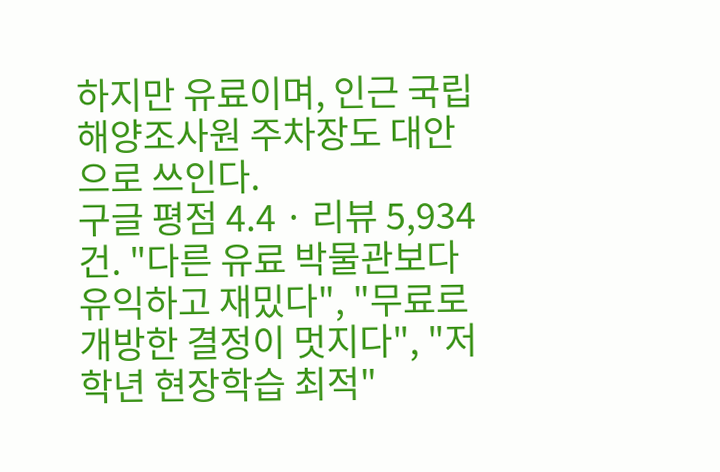하지만 유료이며, 인근 국립해양조사원 주차장도 대안으로 쓰인다.
구글 평점 4.4 · 리뷰 5,934건. "다른 유료 박물관보다 유익하고 재밌다", "무료로 개방한 결정이 멋지다", "저학년 현장학습 최적"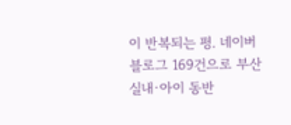이 반복되는 평. 네이버 블로그 169건으로 부산 실내·아이 동반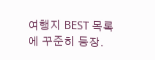여행지 BEST 목록에 꾸준히 등장.